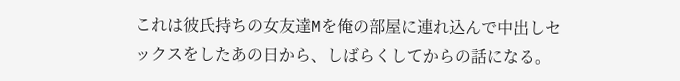これは彼氏持ちの女友達Mを俺の部屋に連れ込んで中出しセックスをしたあの日から、しばらくしてからの話になる。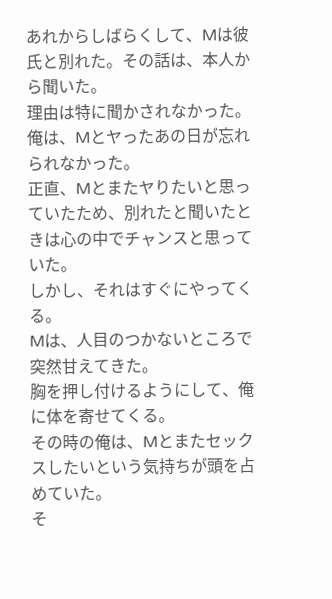あれからしばらくして、Mは彼氏と別れた。その話は、本人から聞いた。
理由は特に聞かされなかった。
俺は、Mとヤったあの日が忘れられなかった。
正直、Mとまたヤりたいと思っていたため、別れたと聞いたときは心の中でチャンスと思っていた。
しかし、それはすぐにやってくる。
Mは、人目のつかないところで突然甘えてきた。
胸を押し付けるようにして、俺に体を寄せてくる。
その時の俺は、Mとまたセックスしたいという気持ちが頭を占めていた。
そ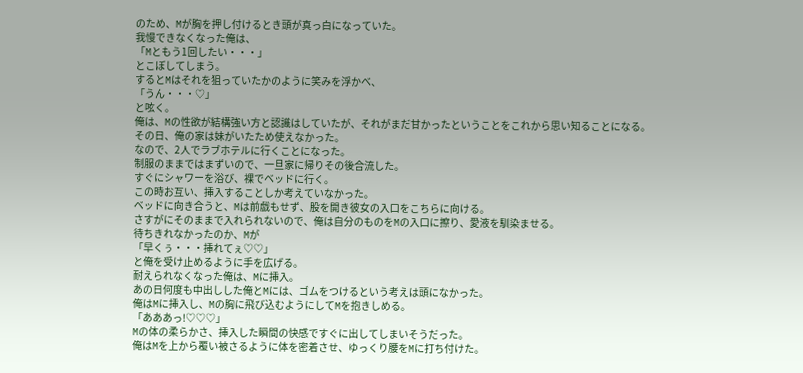のため、Mが胸を押し付けるとき頭が真っ白になっていた。
我慢できなくなった俺は、
「Mともう1回したい・・・」
とこぼしてしまう。
するとMはそれを狙っていたかのように笑みを浮かべ、
「うん・・・♡」
と呟く。
俺は、Mの性欲が結構強い方と認識はしていたが、それがまだ甘かったということをこれから思い知ることになる。
その日、俺の家は妹がいたため使えなかった。
なので、2人でラブホテルに行くことになった。
制服のままではまずいので、一旦家に帰りその後合流した。
すぐにシャワーを浴び、裸でベッドに行く。
この時お互い、挿入することしか考えていなかった。
ベッドに向き合うと、Mは前戯もせず、股を開き彼女の入口をこちらに向ける。
さすがにそのままで入れられないので、俺は自分のものをMの入口に擦り、愛液を馴染ませる。
待ちきれなかったのか、Mが
「早くぅ・・・挿れてぇ♡♡」
と俺を受け止めるように手を広げる。
耐えられなくなった俺は、Mに挿入。
あの日何度も中出しした俺とMには、ゴムをつけるという考えは頭になかった。
俺はMに挿入し、Mの胸に飛び込むようにしてMを抱きしめる。
「あああっ!♡♡♡」
Mの体の柔らかさ、挿入した瞬間の快感ですぐに出してしまいそうだった。
俺はMを上から覆い被さるように体を密着させ、ゆっくり腰をMに打ち付けた。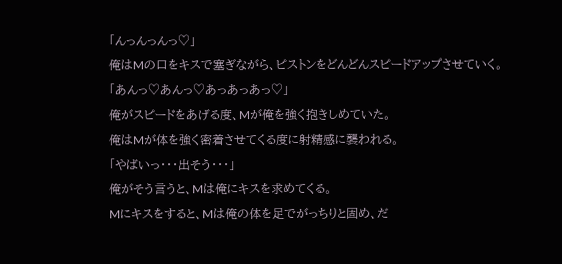「んっんっんっ♡」
俺はMの口をキスで塞ぎながら、ピストンをどんどんスピードアップさせていく。
「あんっ♡あんっ♡あっあっあっ♡」
俺がスピードをあげる度、Mが俺を強く抱きしめていた。
俺はMが体を強く密着させてくる度に射精感に襲われる。
「やばいっ・・・出そう・・・」
俺がそう言うと、Mは俺にキスを求めてくる。
Mにキスをすると、Mは俺の体を足でがっちりと固め、だ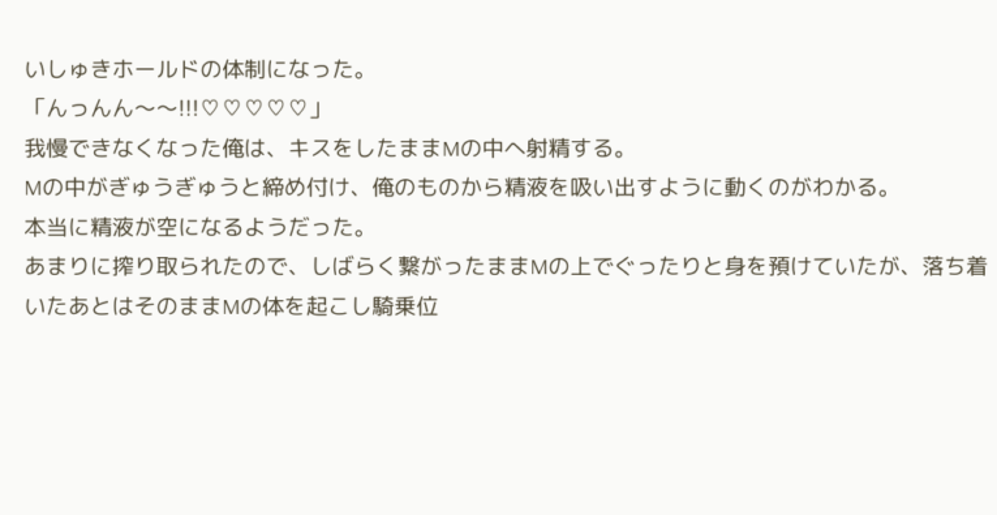いしゅきホールドの体制になった。
「んっんん〜〜!!!♡♡♡♡♡」
我慢できなくなった俺は、キスをしたままMの中へ射精する。
Mの中がぎゅうぎゅうと締め付け、俺のものから精液を吸い出すように動くのがわかる。
本当に精液が空になるようだった。
あまりに搾り取られたので、しばらく繋がったままMの上でぐったりと身を預けていたが、落ち着いたあとはそのままMの体を起こし騎乗位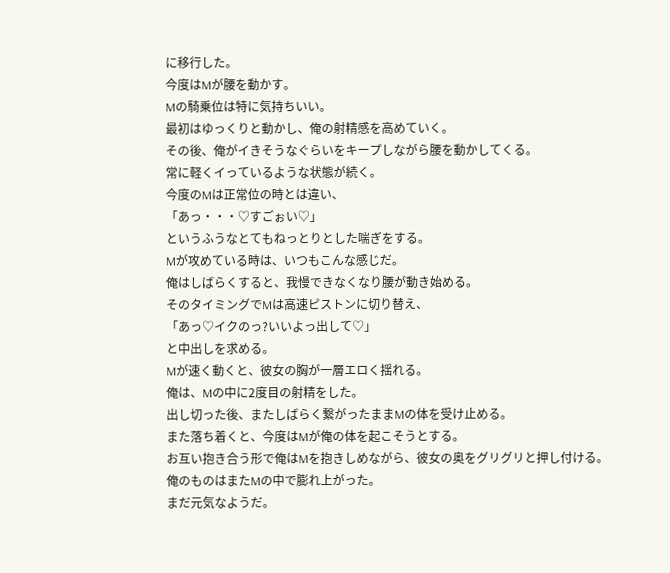に移行した。
今度はMが腰を動かす。
Mの騎乗位は特に気持ちいい。
最初はゆっくりと動かし、俺の射精感を高めていく。
その後、俺がイきそうなぐらいをキープしながら腰を動かしてくる。
常に軽くイっているような状態が続く。
今度のMは正常位の時とは違い、
「あっ・・・♡すごぉい♡」
というふうなとてもねっとりとした喘ぎをする。
Mが攻めている時は、いつもこんな感じだ。
俺はしばらくすると、我慢できなくなり腰が動き始める。
そのタイミングでMは高速ピストンに切り替え、
「あっ♡イクのっ?いいよっ出して♡」
と中出しを求める。
Mが速く動くと、彼女の胸が一層エロく揺れる。
俺は、Mの中に2度目の射精をした。
出し切った後、またしばらく繋がったままMの体を受け止める。
また落ち着くと、今度はMが俺の体を起こそうとする。
お互い抱き合う形で俺はMを抱きしめながら、彼女の奥をグリグリと押し付ける。
俺のものはまたMの中で膨れ上がった。
まだ元気なようだ。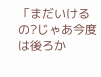「まだいけるの?じゃあ今度は後ろか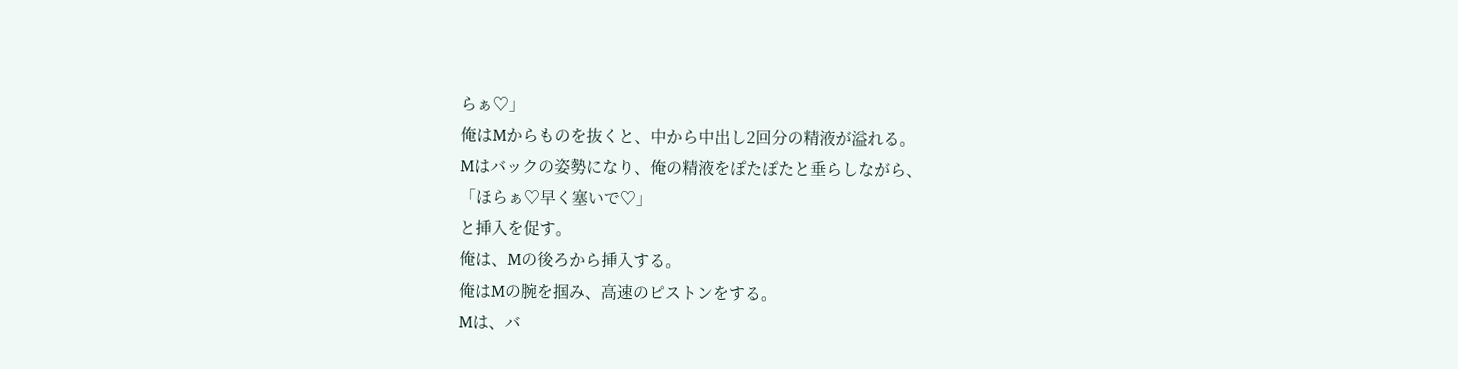らぁ♡」
俺はMからものを抜くと、中から中出し2回分の精液が溢れる。
Mはバックの姿勢になり、俺の精液をぽたぽたと垂らしながら、
「ほらぁ♡早く塞いで♡」
と挿入を促す。
俺は、Mの後ろから挿入する。
俺はMの腕を掴み、高速のピストンをする。
Mは、バ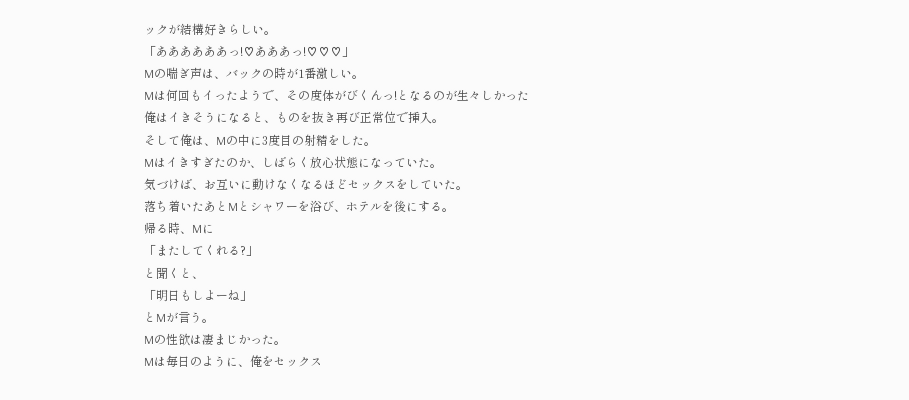ックが結構好きらしい。
「ああああああっ!♡あああっ!♡♡♡」
Mの喘ぎ声は、バックの時が1番激しい。
Mは何回もイったようで、その度体がびくんっ!となるのが生々しかった
俺はイきそうになると、ものを抜き再び正常位で挿入。
そして俺は、Mの中に3度目の射精をした。
Mはイきすぎたのか、しばらく放心状態になっていた。
気づけば、お互いに動けなくなるほどセックスをしていた。
落ち着いたあとMとシャワーを浴び、ホテルを後にする。
帰る時、Mに
「またしてくれる?」
と聞くと、
「明日もしよーね」
とMが言う。
Mの性欲は凄まじかった。
Mは毎日のように、俺をセックス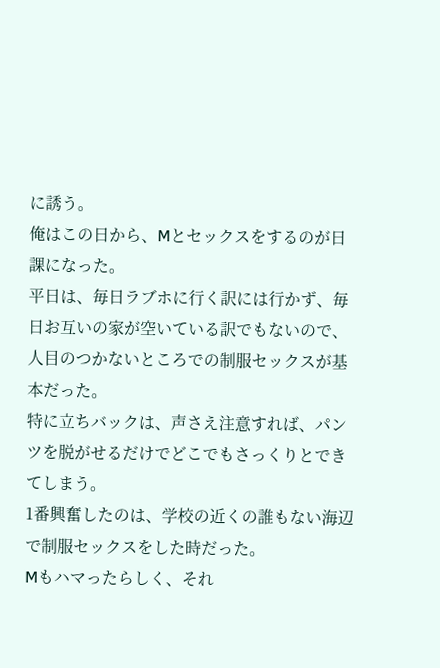に誘う。
俺はこの日から、Mとセックスをするのが日課になった。
平日は、毎日ラブホに行く訳には行かず、毎日お互いの家が空いている訳でもないので、人目のつかないところでの制服セックスが基本だった。
特に立ちバックは、声さえ注意すれば、パンツを脱がせるだけでどこでもさっくりとできてしまう。
1番興奮したのは、学校の近くの誰もない海辺で制服セックスをした時だった。
Mもハマったらしく、それ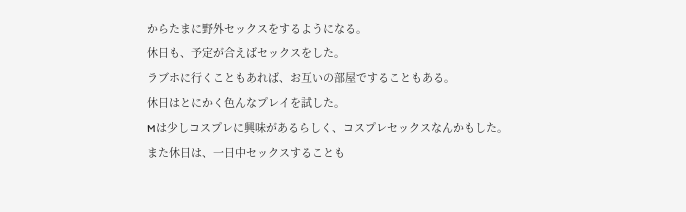からたまに野外セックスをするようになる。
休日も、予定が合えばセックスをした。
ラブホに行くこともあれば、お互いの部屋ですることもある。
休日はとにかく色んなプレイを試した。
Mは少しコスプレに興味があるらしく、コスプレセックスなんかもした。
また休日は、一日中セックスすることも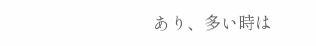あり、多い時は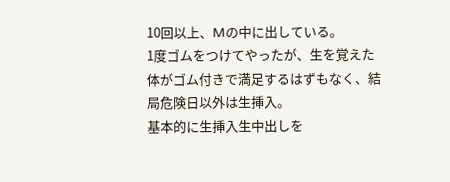10回以上、Mの中に出している。
1度ゴムをつけてやったが、生を覚えた体がゴム付きで満足するはずもなく、結局危険日以外は生挿入。
基本的に生挿入生中出しを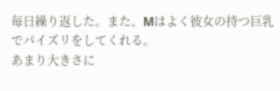毎日繰り返した。また、Mはよく彼女の持つ巨乳でパイズリをしてくれる。
あまり大きさに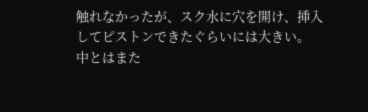触れなかったが、スク水に穴を開け、挿入してピストンできたぐらいには大きい。
中とはまた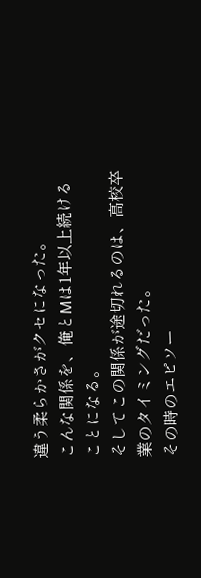違う柔らかさがクセになった。
こんな関係を、俺とMは1年以上続けることになる。
そしてこの関係が途切れるのは、高校卒業のタイミングだった。
その時のエピソー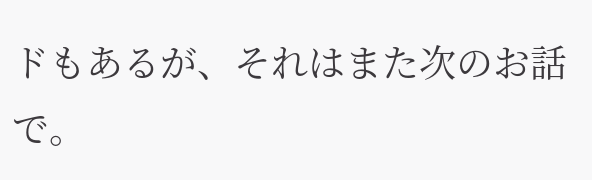ドもあるが、それはまた次のお話で。